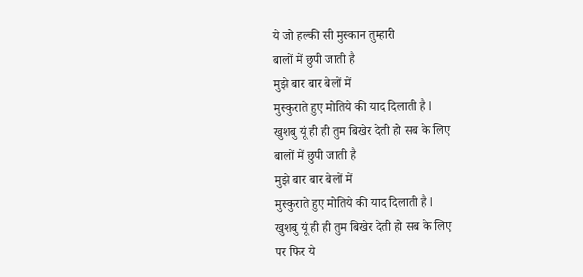ये जो हल्की सी मुस्कान तुम्हारी
बालों में छुपी जाती है
मुझे बार बार बेलों में
मुस्कुराते हुए मोतिये की याद दिलाती है l
खुशबु यूं ही ही तुम बिखेर देती हो सब के लिए
बालों में छुपी जाती है
मुझे बार बार बेलों में
मुस्कुराते हुए मोतिये की याद दिलाती है l
खुशबु यूं ही ही तुम बिखेर देती हो सब के लिए
पर फिर ये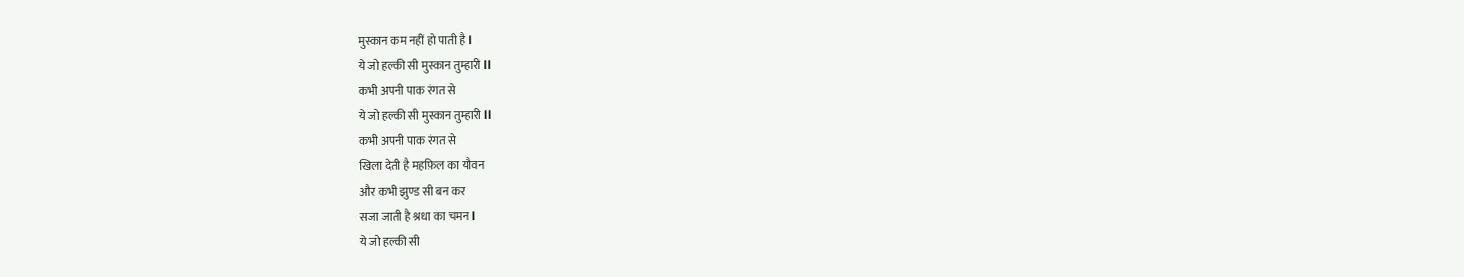मुस्कान कम नहीं हो पाती है l
ये जो हल्की सी मुस्कान तुम्हारी ll
कभी अपनी पाक रंगत से
ये जो हल्की सी मुस्कान तुम्हारी ll
कभी अपनी पाक रंगत से
खिला देती है महफ़िल का यौवन
और कभी झुण्ड सी बन कर
सजा जाती है श्रधा का चमन l
ये जो हल्की सी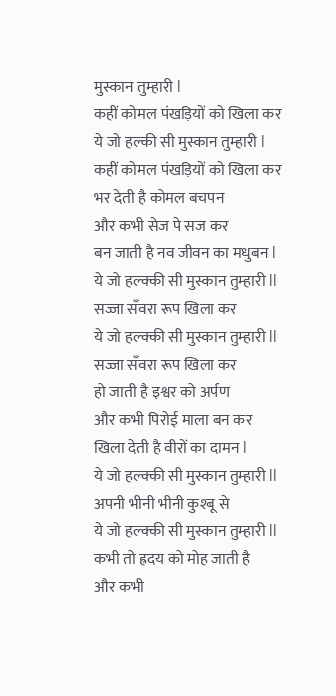मुस्कान तुम्हारी l
कहीं कोमल पंखड़ियों को खिला कर
ये जो हल्की सी मुस्कान तुम्हारी l
कहीं कोमल पंखड़ियों को खिला कर
भर देती है कोमल बचपन
और कभी सेज पे सज कर
बन जाती है नव जीवन का मधुबन l
ये जो हल्क्की सी मुस्कान तुम्हारी ll
सज्जा सँवरा रूप खिला कर
ये जो हल्क्की सी मुस्कान तुम्हारी ll
सज्जा सँवरा रूप खिला कर
हो जाती है इश्वर को अर्पण
और कभी पिरोई माला बन कर
खिला देती है वीरों का दामन l
ये जो हल्क्की सी मुस्कान तुम्हारी ll
अपनी भीनी भीनी कुश्बू से
ये जो हल्क्की सी मुस्कान तुम्हारी ll
कभी तो ह्रदय को मोह जाती है
और कभी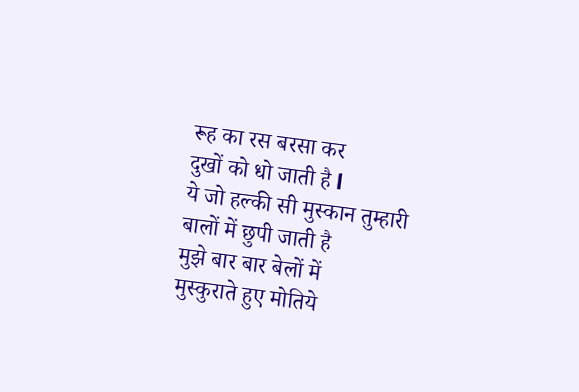रूह का रस बरसा कर
दुखों को धो जाती है l
ये जो हल्की सी मुस्कान तुम्हारी
बालों में छुपी जाती है
मुझे बार बार बेलों में
मुस्कुराते हुए मोतिये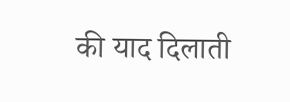की याद दिलाती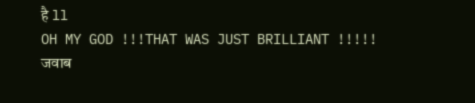है ll
OH MY GOD !!!THAT WAS JUST BRILLIANT !!!!!
जवाब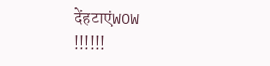देंहटाएंWOW !!!!!!